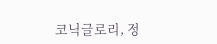코닉글로리, 정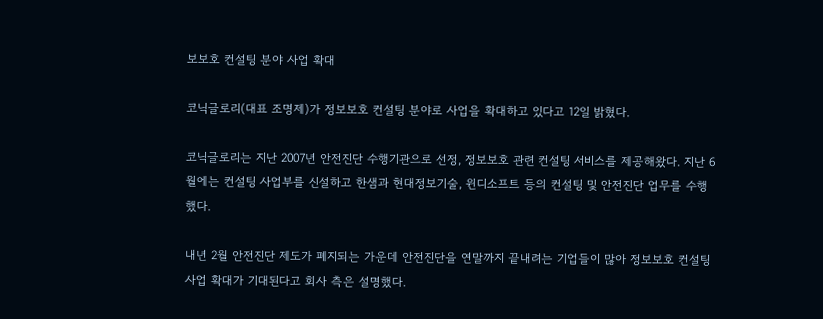보보호 컨설팅 분야 사업 확대

코닉글로리(대표 조명제)가 정보보호 컨설팅 분야로 사업을 확대하고 있다고 12일 밝혔다.

코닉글로리는 지난 2007년 안전진단 수행기관으로 선정, 정보보호 관련 컨설팅 서비스를 제공해왔다. 지난 6월에는 컨설팅 사업부를 신설하고 한샘과 현대정보기술, 윈디소프트 등의 컨설팅 및 안전진단 업무를 수행했다.

내년 2월 안전진단 제도가 폐지되는 가운데 안전진단을 연말까지 끝내려는 기업들이 많아 정보보호 컨설팅 사업 확대가 기대된다고 회사 측은 설명했다.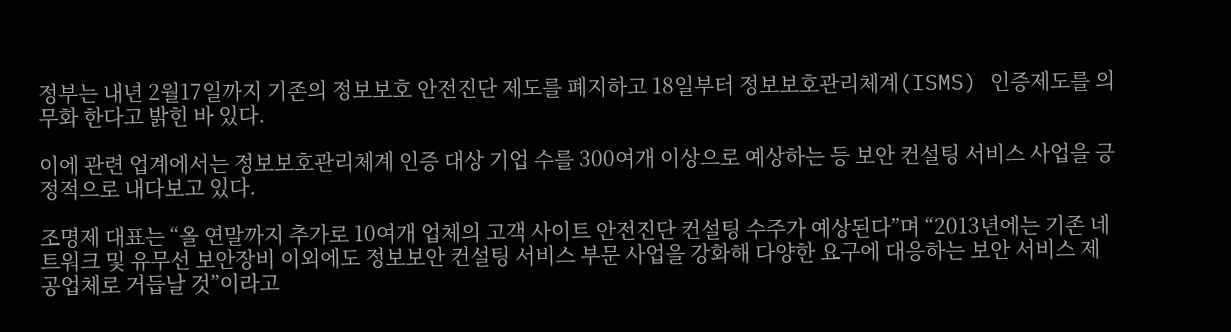정부는 내년 2월17일까지 기존의 정보보호 안전진단 제도를 폐지하고 18일부터 정보보호관리체계(ISMS) 인증제도를 의무화 한다고 밝힌 바 있다.

이에 관련 업계에서는 정보보호관리체계 인증 대상 기업 수를 300여개 이상으로 예상하는 등 보안 컨설팅 서비스 사업을 긍정적으로 내다보고 있다.

조명제 대표는 “올 연말까지 추가로 10여개 업체의 고객 사이트 안전진단 컨설팅 수주가 예상된다”며 “2013년에는 기존 네트워크 및 유무선 보안장비 이외에도 정보보안 컨설팅 서비스 부문 사업을 강화해 다양한 요구에 대응하는 보안 서비스 제공업체로 거듭날 것”이라고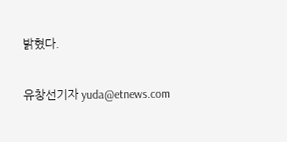밝혔다.

유창선기자 yuda@etnews.com